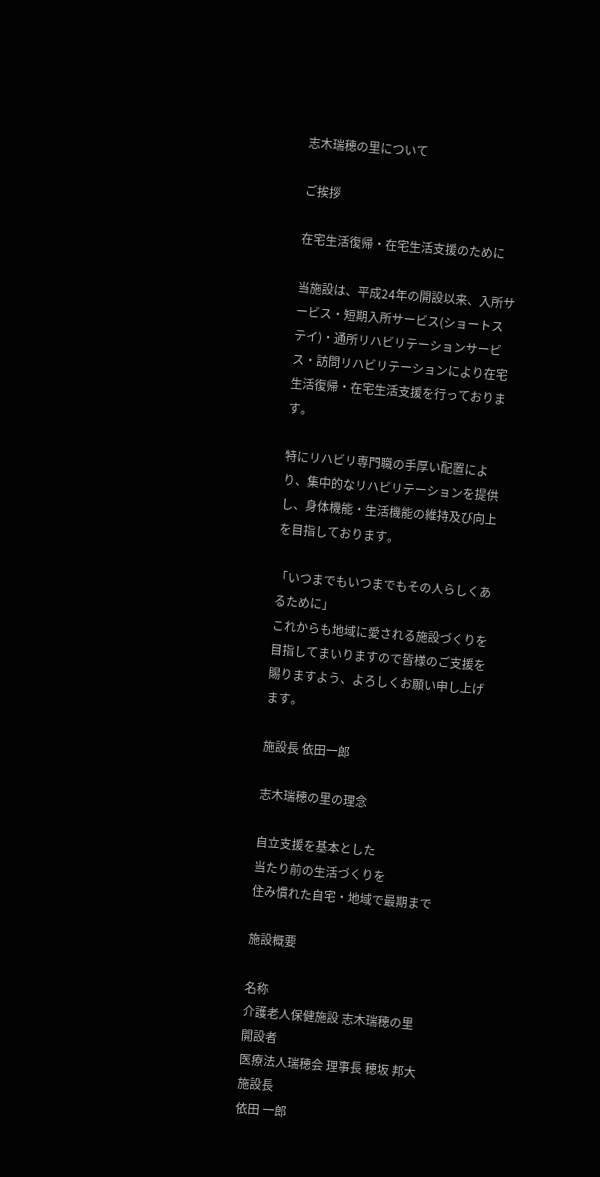志木瑞穂の里について

ご挨拶

在宅生活復帰・在宅生活支援のために

当施設は、平成24年の開設以来、入所サービス・短期入所サービス(ショートステイ)・通所リハビリテーションサービス・訪問リハビリテーションにより在宅生活復帰・在宅生活支援を行っております。

特にリハビリ専門職の手厚い配置により、集中的なリハビリテーションを提供し、身体機能・生活機能の維持及び向上を目指しております。

「いつまでもいつまでもその人らしくあるために」
これからも地域に愛される施設づくりを目指してまいりますので皆様のご支援を賜りますよう、よろしくお願い申し上げます。

施設長 依田一郎

志木瑞穂の里の理念

自立支援を基本とした
当たり前の生活づくりを
住み慣れた自宅・地域で最期まで

施設概要

名称
介護老人保健施設 志木瑞穂の里
開設者
医療法人瑞穂会 理事長 穂坂 邦大
施設長
依田 一郎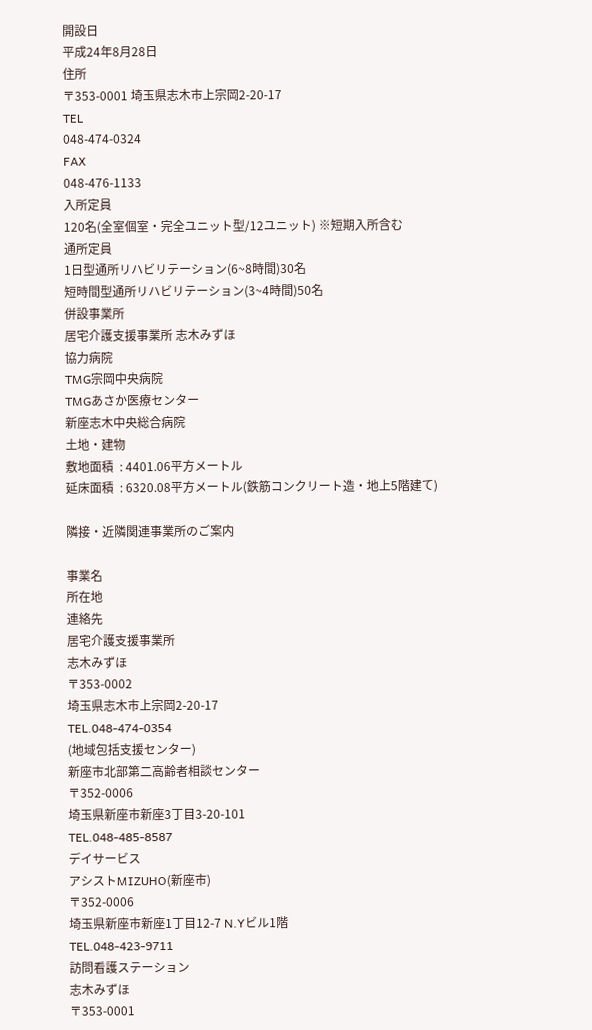開設日
平成24年8月28日
住所
〒353-0001 埼玉県志木市上宗岡2-20-17
TEL
048-474-0324
FAX
048-476-1133
入所定員
120名(全室個室・完全ユニット型/12ユニット) ※短期入所含む
通所定員
1日型通所リハビリテーション(6~8時間)30名
短時間型通所リハビリテーション(3~4時間)50名
併設事業所
居宅介護支援事業所 志木みずほ
協力病院
TMG宗岡中央病院
TMGあさか医療センター
新座志木中央総合病院
土地・建物
敷地面積  : 4401.06平方メートル
延床面積  : 6320.08平方メートル(鉄筋コンクリート造・地上5階建て)

隣接・近隣関連事業所のご案内

事業名
所在地
連絡先
居宅介護支援事業所
志木みずほ
〒353-0002
埼玉県志木市上宗岡2-20-17
TEL.048-474-0354
(地域包括支援センター)
新座市北部第二高齢者相談センター
〒352-0006
埼玉県新座市新座3丁目3-20-101
TEL.048-485-8587
デイサービス
アシストMIZUHO(新座市)
〒352-0006
埼玉県新座市新座1丁目12-7 N.Yビル1階
TEL.048-423-9711
訪問看護ステーション
志木みずほ
〒353-0001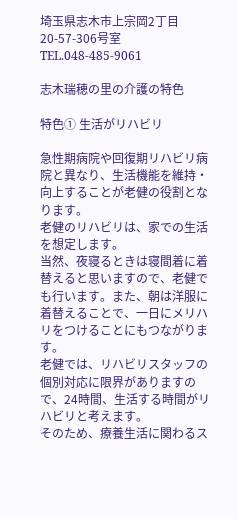埼玉県志木市上宗岡2丁目20-57-306号室
TEL.048-485-9061

志木瑞穂の里の介護の特色

特色① 生活がリハビリ

急性期病院や回復期リハビリ病院と異なり、生活機能を維持・向上することが老健の役割となります。
老健のリハビリは、家での生活を想定します。
当然、夜寝るときは寝間着に着替えると思いますので、老健でも行います。また、朝は洋服に着替えることで、一日にメリハリをつけることにもつながります。
老健では、リハビリスタッフの個別対応に限界がありますので、24時間、生活する時間がリハビリと考えます。
そのため、療養生活に関わるス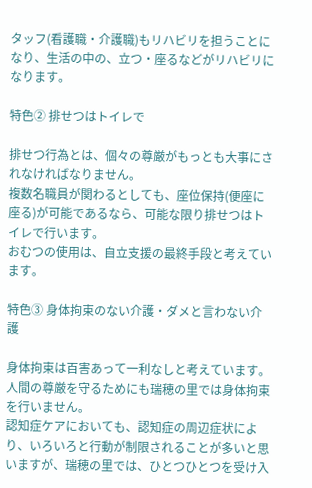タッフ(看護職・介護職)もリハビリを担うことになり、生活の中の、立つ・座るなどがリハビリになります。

特色② 排せつはトイレで

排せつ行為とは、個々の尊厳がもっとも大事にされなければなりません。
複数名職員が関わるとしても、座位保持(便座に座る)が可能であるなら、可能な限り排せつはトイレで行います。
おむつの使用は、自立支援の最終手段と考えています。

特色③ 身体拘束のない介護・ダメと言わない介護

身体拘束は百害あって一利なしと考えています。
人間の尊厳を守るためにも瑞穂の里では身体拘束を行いません。
認知症ケアにおいても、認知症の周辺症状により、いろいろと行動が制限されることが多いと思いますが、瑞穂の里では、ひとつひとつを受け入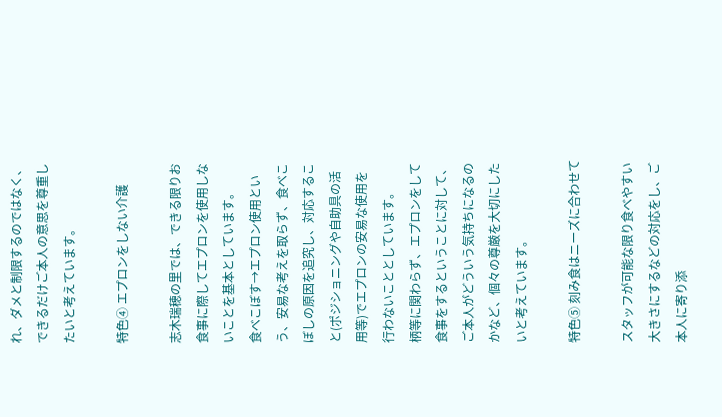れ、ダメと制限するのではなく、できるだけご本人の意思を尊重したいと考えています。

特色④ エプロンをしない介護

志木瑞穂の里では、できる限りお食事に際してエプロンを使用しないことを基本としています。
食べこぼす→エプロン使用という、安易な考えを取らず、食べこぼしの原因を追究し、対応すること(ポジショニングや自助具の活用等)でエプロンの安易な使用を行わないこととしています。
柄等に関わらず、エプロンをして食事をするということに対して、 ご本人がどういう気持ちになるのかなど、個々の尊厳を大切にしたいと考えています。

特色⑤ 刻み食はニーズに合わせて

スタッフが可能な限り食べやすい大きさにするなどの対応をし、ご本人に寄り添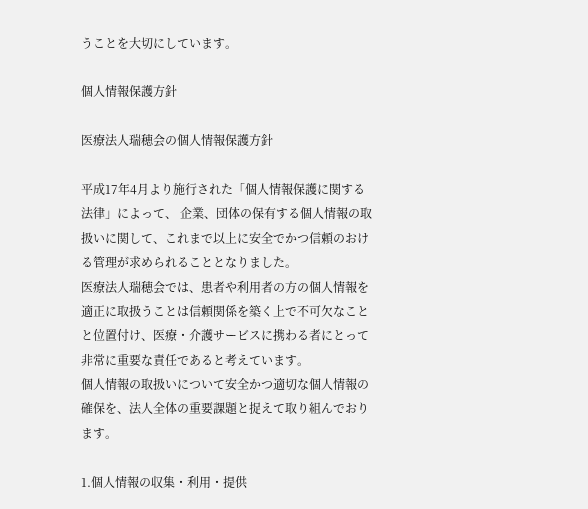うことを大切にしています。

個人情報保護方針

医療法人瑞穂会の個人情報保護方針

平成17年4月より施行された「個人情報保護に関する法律」によって、 企業、団体の保有する個人情報の取扱いに関して、これまで以上に安全でかつ信頼のおける管理が求められることとなりました。
医療法人瑞穂会では、患者や利用者の方の個人情報を適正に取扱うことは信頼関係を築く上で不可欠なことと位置付け、医療・介護サービスに携わる者にとって非常に重要な責任であると考えています。
個人情報の取扱いについて安全かつ適切な個人情報の確保を、法人全体の重要課題と捉えて取り組んでおります。

1.個人情報の収集・利用・提供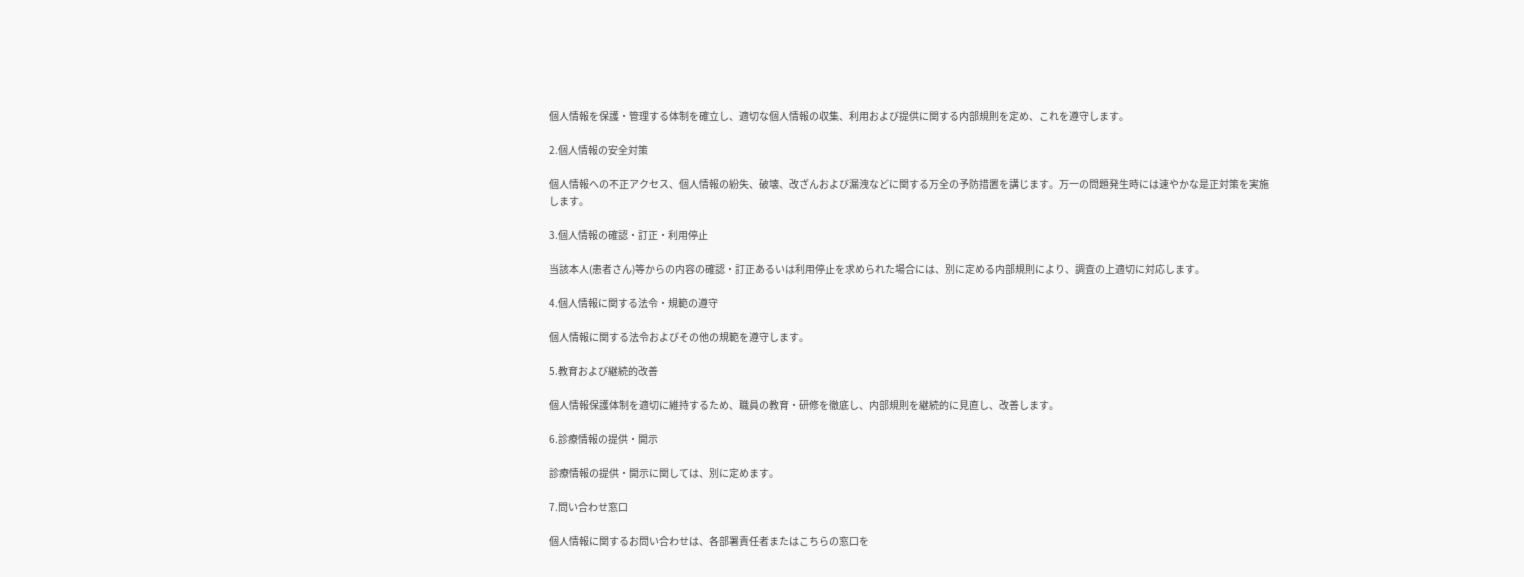個人情報を保護・管理する体制を確立し、適切な個人情報の収集、利用および提供に関する内部規則を定め、これを遵守します。

2.個人情報の安全対策

個人情報への不正アクセス、個人情報の紛失、破壊、改ざんおよび漏洩などに関する万全の予防措置を講じます。万一の問題発生時には速やかな是正対策を実施します。

3.個人情報の確認・訂正・利用停止

当該本人(患者さん)等からの内容の確認・訂正あるいは利用停止を求められた場合には、別に定める内部規則により、調査の上適切に対応します。

4.個人情報に関する法令・規範の遵守

個人情報に関する法令およびその他の規範を遵守します。

5.教育および継続的改善

個人情報保護体制を適切に維持するため、職員の教育・研修を徹底し、内部規則を継続的に見直し、改善します。

6.診療情報の提供・開示

診療情報の提供・開示に関しては、別に定めます。

7.問い合わせ窓口

個人情報に関するお問い合わせは、各部署責任者またはこちらの窓口を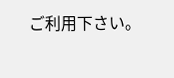ご利用下さい。